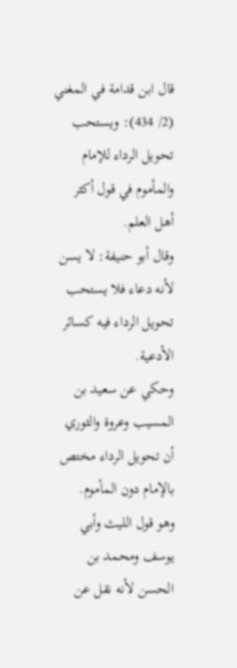قال ابن قدامة في المغني (2/ 434): ويستحب تحويل الرداء للإمام والمأموم في قول أكثر أهل العلم.
وقال أبو حنيفة: لا يسن لأنه دعاء فلا يستحب تحويل الرداء فيه كسائر الأدعية.
وحكي عن سعيد بن المسيب وعروة والثوري أن تحويل الرداء مختص بالإمام دون المأموم.
وهو قول الليث وأبي يوسف ومحمد بن الحسن لأنه نقل عن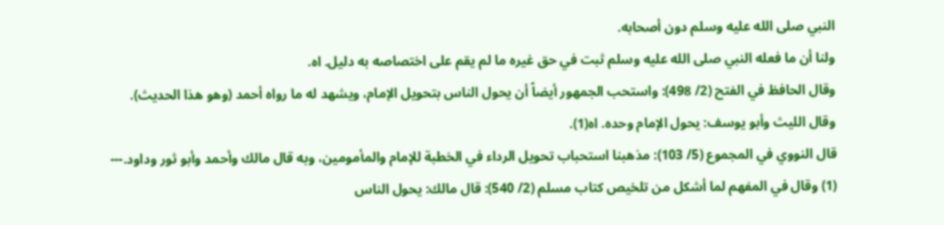النبي صلى الله عليه وسلم دون أصحابه.
ولنا أن ما فعله النبي صلى الله عليه وسلم ثبت في حق غيره ما لم يقم على اختصاصه به دليل. اه.
وقال الحافظ في الفتح (2/ 498): واستحب الجمهور أيضاً أن يحول الناس بتحويل الإمام، ويشهد له ما رواه أحمد (وهو هذا الحديث).
وقال الليث وأبو يوسف: يحول الإمام وحده. اه(1).
قال النووي في المجموع (5/ 103): مذهبنا استحباب تحويل الرداء في الخطبة للإمام والمأمومين، وبه قال مالك وأحمد وأبو ثور وداود.---
(1) وقال في المفهم لما أشكل من تلخيص كتاب مسلم (2/ 540): قال مالك: يحول الناس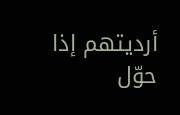أرديتهم إذا حوّل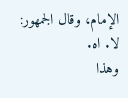الإمام، وقال الجمهور: لا. اه.
وهذا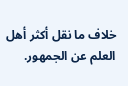خلاف ما نقل أكثر أهل العلم عن الجمهور.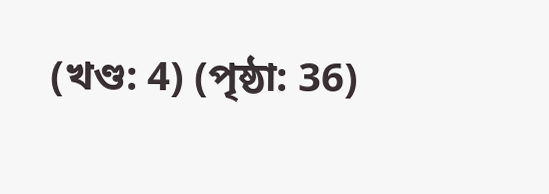(খণ্ড: 4) (পৃষ্ঠা: 36)